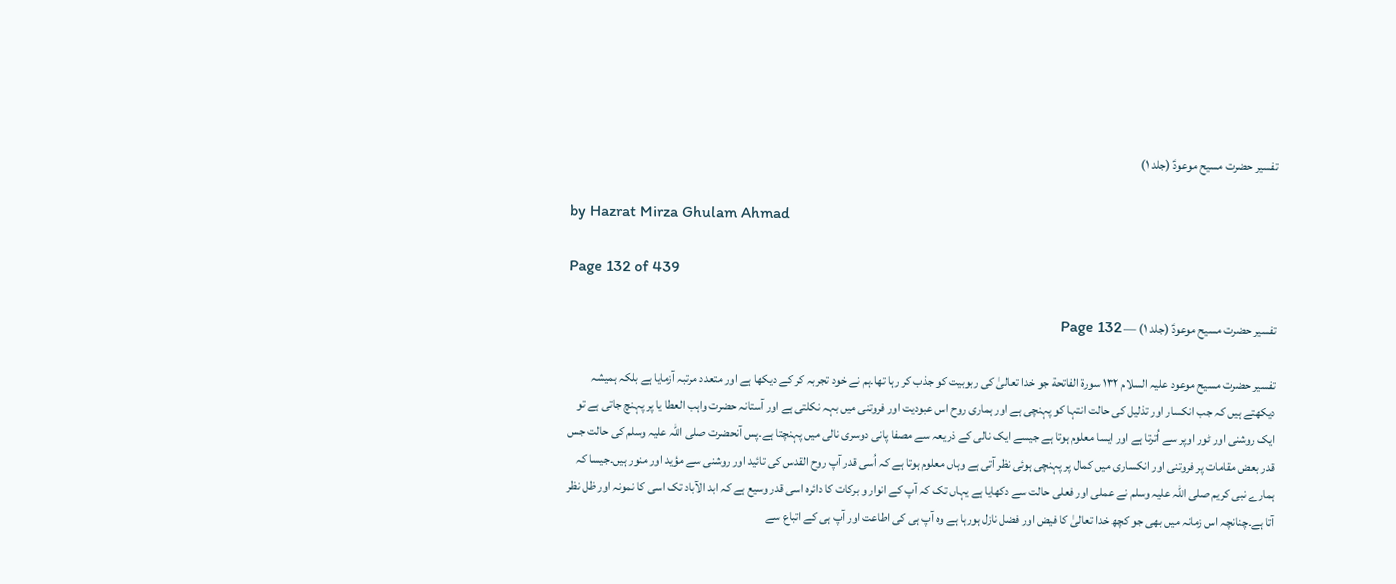تفسیر حضرت مسیح موعودؑ (جلد ۱)

by Hazrat Mirza Ghulam Ahmad

Page 132 of 439

تفسیر حضرت مسیح موعودؑ (جلد ۱) — Page 132

تفسیر حضرت مسیح موعود علیہ السلام ۱۳۲ سورة الفاتحة جو خدا تعالیٰ کی ربوبیت کو جذب کر رہا تھا۔ہم نے خود تجربہ کر کے دیکھا ہے اور متعدد مرتبہ آزمایا ہے بلکہ ہمیشہ دیکھتے ہیں کہ جب انکسار اور تذلیل کی حالت انتہا کو پہنچی ہے اور ہماری روح اس عبودیت اور فروتنی میں بہہ نکلتی ہے اور آستانہ حضرت واہب العطا یا پر پہنچ جاتی ہے تو ایک روشنی اور ٹور اوپر سے اُترتا ہے اور ایسا معلوم ہوتا ہے جیسے ایک نالی کے ذریعہ سے مصفا پانی دوسری نالی میں پہنچتا ہے۔پس آنحضرت صلی اللہ علیہ وسلم کی حالت جس قدر بعض مقامات پر فروتنی اور انکساری میں کمال پر پہنچی ہوئی نظر آتی ہے وہاں معلوم ہوتا ہے کہ اُسی قدر آپ روح القدس کی تائید اور روشنی سے مؤید اور منور ہیں۔جیسا کہ ہمارے نبی کریم صلی اللہ علیہ وسلم نے عملی اور فعلی حالت سے دکھایا ہے یہاں تک کہ آپ کے انوار و برکات کا دائرہ اسی قدر وسیع ہے کہ ابد الآباد تک اسی کا نمونہ اور ظل نظر آتا ہے۔چنانچہ اس زمانہ میں بھی جو کچھ خدا تعالیٰ کا فیض اور فضل نازل ہورہا ہے وہ آپ ہی کی اطاعت اور آپ ہی کے اتباع سے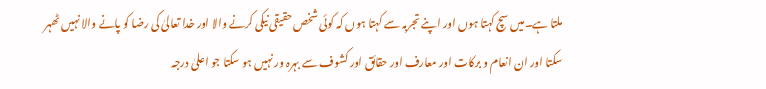ملتا ہے۔میں سچ کہتا ہوں اور اپنے تجربہ سے کہتا ہوں کہ کوئی شخص حقیقی نیکی کرنے والا اور خدا تعالیٰ کی رضا کو پانے والا نہیں ٹھہر سکتا اور ان انعام و برکات اور معارف اور حقائق اور کشوف سے بہرہ ور نہیں ہو سکتا جو اعلیٰ درجہ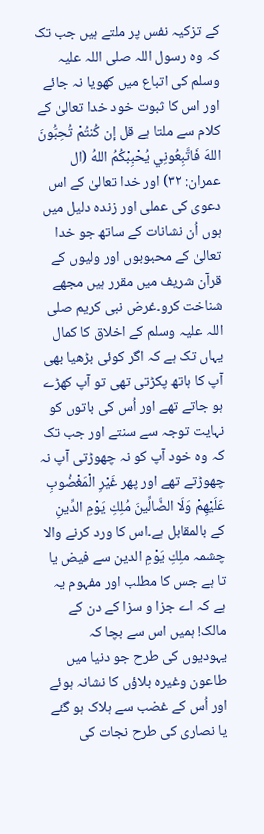کے تزکیہ نفس پر ملتے ہیں جب تک کہ وہ رسول اللہ صلی اللہ علیہ وسلم کی اتباع میں کھویا نہ جائے اور اس کا ثبوت خود خدا تعالیٰ کے کلام سے ملتا ہے قل إن كُنتُمْ تُحِبُّونَ اللهَ فَاتَّبِعُونِي يُحْبِبْكُمُ اللهُ (ال عمران: ۳۲) اور خدا تعالیٰ کے اس دعوی کی عملی اور زندہ دلیل میں ہوں اُن نشانات کے ساتھ جو خدا تعالیٰ کے محبوبوں اور ولیوں کے قرآن شریف میں مقرر ہیں مجھے شناخت کرو۔غرض نبی کریم صلی اللہ علیہ وسلم کے اخلاق کا کمال یہاں تک ہے کہ اگر کوئی بڑھیا بھی آپ کا ہاتھ پکڑتی تھی تو آپ کھڑے ہو جاتے تھے اور اُس کی باتوں کو نہایت توجہ سے سنتے اور جب تک کہ وہ خود آپ کو نہ چھوڑتی آپ نہ چھوڑتے تھے اور پھر غَيْرِ الْمَغْضُوبِ عَلَيْهِمْ وَلَا الضَّالِّينَ مُلِكِ يَوْمِ الدِّينِ کے بالمقابل ہے۔اس کا ورد کرنے والا چشمہ ملِكِ يَوْمِ الدین سے فیض یا تا ہے جس کا مطلب اور مفہوم یہ ہے کہ اے جزا و سزا کے دن کے مالک! ہمیں اس سے بچا کہ یہودیوں کی طرح جو دنیا میں طاعون وغیرہ بلاؤں کا نشانہ ہوئے اور اُس کے غضب سے ہلاک ہو گئے یا نصاری کی طرح نجات کی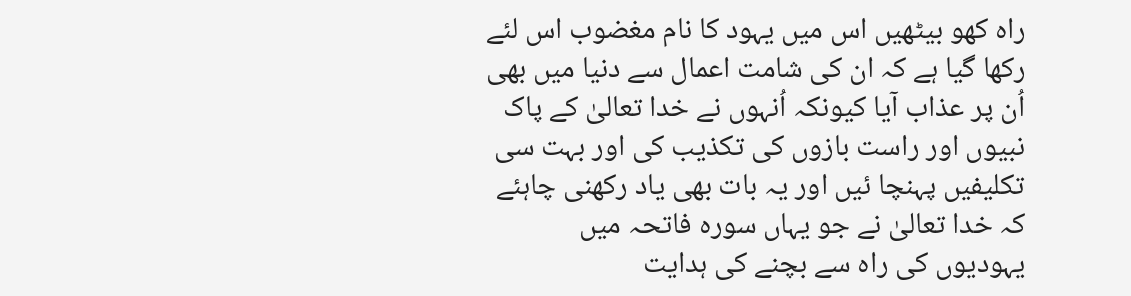راہ کھو بیٹھیں اس میں یہود کا نام مغضوب اس لئے رکھا گیا ہے کہ ان کی شامت اعمال سے دنیا میں بھی اُن پر عذاب آیا کیونکہ اُنہوں نے خدا تعالیٰ کے پاک نبیوں اور راست بازوں کی تکذیب کی اور بہت سی تکلیفیں پہنچا ئیں اور یہ بات بھی یاد رکھنی چاہئے کہ خدا تعالیٰ نے جو یہاں سورہ فاتحہ میں یہودیوں کی راہ سے بچنے کی ہدایت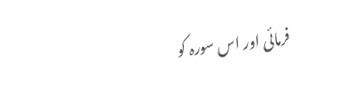فرمائی اور اس سورہ کو